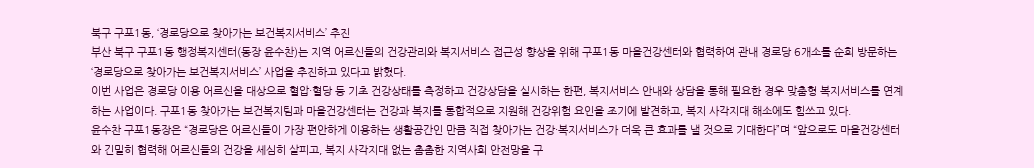북구 구포1동, ‘경로당으로 찾아가는 보건복지서비스’ 추진
부산 북구 구포1동 행정복지센터(동장 윤수찬)는 지역 어르신들의 건강관리와 복지서비스 접근성 향상을 위해 구포1동 마을건강센터와 협력하여 관내 경로당 6개소를 순회 방문하는 ‘경로당으로 찾아가는 보건복지서비스’ 사업을 추진하고 있다고 밝혔다.
이번 사업은 경로당 이용 어르신을 대상으로 혈압·혈당 등 기초 건강상태를 측정하고 건강상담을 실시하는 한편, 복지서비스 안내와 상담을 통해 필요한 경우 맞춤형 복지서비스를 연계하는 사업이다. 구포1동 찾아가는 보건복지팀과 마을건강센터는 건강과 복지를 통합적으로 지원해 건강위험 요인을 조기에 발견하고, 복지 사각지대 해소에도 힘쓰고 있다.
윤수찬 구포1동장은 “경로당은 어르신들이 가장 편안하게 이용하는 생활공간인 만큼 직접 찾아가는 건강·복지서비스가 더욱 큰 효과를 낼 것으로 기대한다”며 “앞으로도 마을건강센터와 긴밀히 협력해 어르신들의 건강을 세심히 살피고, 복지 사각지대 없는 촘촘한 지역사회 안전망을 구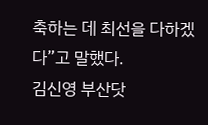축하는 데 최선을 다하겠다”고 말했다.
김신영 부산닷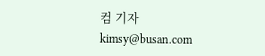컴 기자 kimsy@busan.com